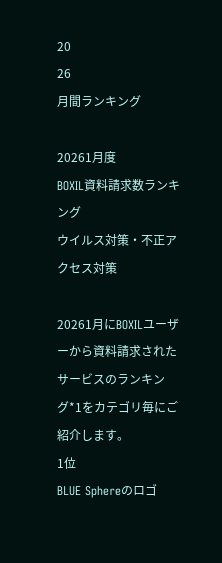20
26
月間ランキング

20261月度
BOXIL資料請求数ランキング
ウイルス対策・不正アクセス対策

20261月にBOXILユーザーから資料請求されたサービスのランキング*1をカテゴリ毎にご紹介します。
1位
BLUE Sphereのロゴ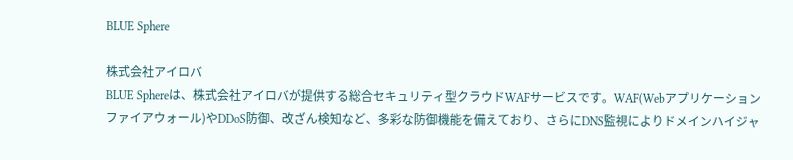BLUE Sphere

株式会社アイロバ
BLUE Sphereは、株式会社アイロバが提供する総合セキュリティ型クラウドWAFサービスです。WAF(Webアプリケーションファイアウォール)やDDoS防御、改ざん検知など、多彩な防御機能を備えており、さらにDNS監視によりドメインハイジャ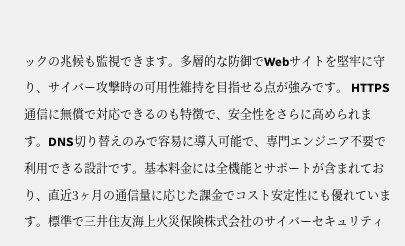ックの兆候も監視できます。多層的な防御でWebサイトを堅牢に守り、サイバー攻撃時の可用性維持を目指せる点が強みです。 HTTPS通信に無償で対応できるのも特徴で、安全性をさらに高められます。DNS切り替えのみで容易に導入可能で、専門エンジニア不要で利用できる設計です。基本料金には全機能とサポートが含まれており、直近3ヶ月の通信量に応じた課金でコスト安定性にも優れています。標準で三井住友海上火災保険株式会社のサイバーセキュリティ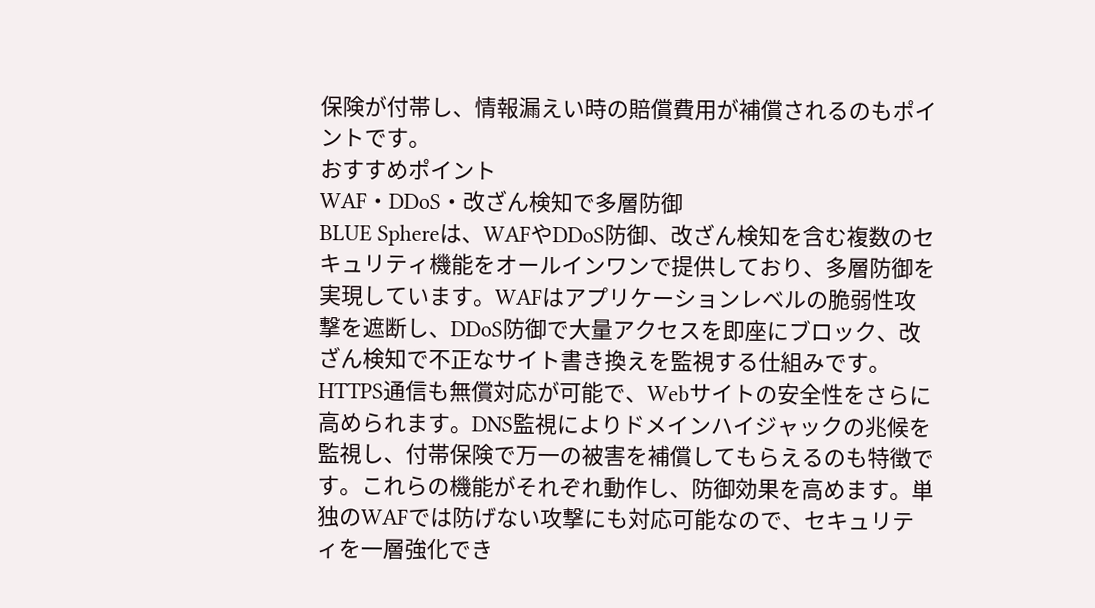保険が付帯し、情報漏えい時の賠償費用が補償されるのもポイントです。
おすすめポイント
WAF・DDoS・改ざん検知で多層防御
BLUE Sphereは、WAFやDDoS防御、改ざん検知を含む複数のセキュリティ機能をオールインワンで提供しており、多層防御を実現しています。WAFはアプリケーションレベルの脆弱性攻撃を遮断し、DDoS防御で大量アクセスを即座にブロック、改ざん検知で不正なサイト書き換えを監視する仕組みです。 HTTPS通信も無償対応が可能で、Webサイトの安全性をさらに高められます。DNS監視によりドメインハイジャックの兆候を監視し、付帯保険で万一の被害を補償してもらえるのも特徴です。これらの機能がそれぞれ動作し、防御効果を高めます。単独のWAFでは防げない攻撃にも対応可能なので、セキュリティを一層強化でき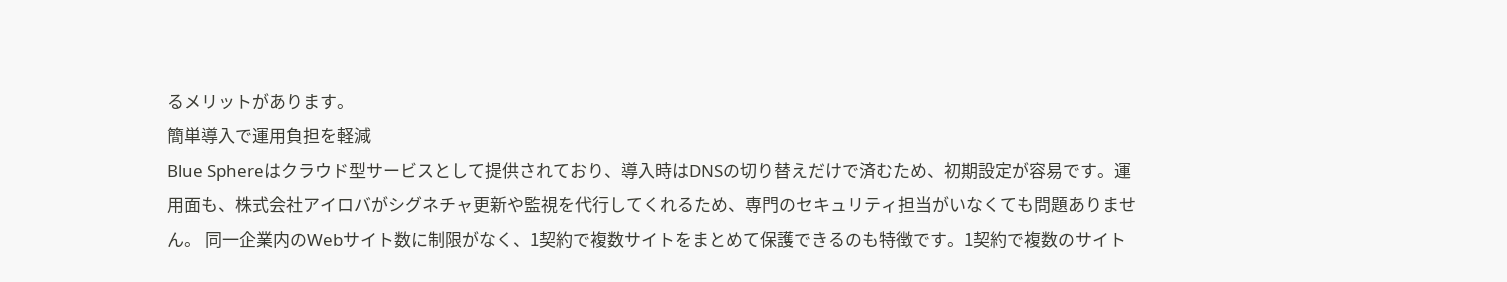るメリットがあります。
簡単導入で運用負担を軽減
Blue Sphereはクラウド型サービスとして提供されており、導入時はDNSの切り替えだけで済むため、初期設定が容易です。運用面も、株式会社アイロバがシグネチャ更新や監視を代行してくれるため、専門のセキュリティ担当がいなくても問題ありません。 同一企業内のWebサイト数に制限がなく、1契約で複数サイトをまとめて保護できるのも特徴です。1契約で複数のサイト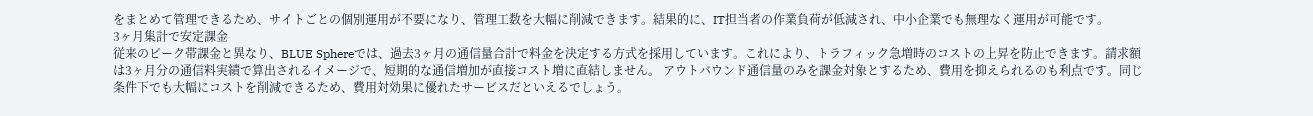をまとめて管理できるため、サイトごとの個別運用が不要になり、管理工数を大幅に削減できます。結果的に、IT担当者の作業負荷が低減され、中小企業でも無理なく運用が可能です。
3ヶ月集計で安定課金
従来のピーク帯課金と異なり、BLUE Sphereでは、過去3ヶ月の通信量合計で料金を決定する方式を採用しています。これにより、トラフィック急増時のコストの上昇を防止できます。請求額は3ヶ月分の通信料実績で算出されるイメージで、短期的な通信増加が直接コスト増に直結しません。 アウトバウンド通信量のみを課金対象とするため、費用を抑えられるのも利点です。同じ条件下でも大幅にコストを削減できるため、費用対効果に優れたサービスだといえるでしょう。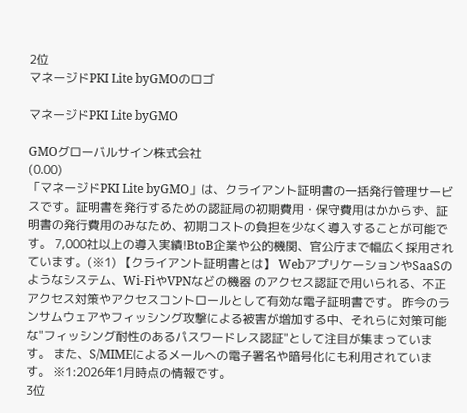2位
マネージドPKI Lite byGMOのロゴ

マネージドPKI Lite byGMO

GMOグローバルサイン株式会社
(0.00)
「マネージドPKI Lite byGMO」は、クライアント証明書の一括発行管理サービスです。証明書を発行するための認証局の初期費用・保守費用はかからず、証明書の発行費用のみなため、初期コストの負担を少なく導入することが可能です。 7,000社以上の導入実績!BtoB企業や公的機関、官公庁まで幅広く採用されています。(※1) 【クライアント証明書とは】 WebアプリケーションやSaaSのようなシステム、Wi-FiやVPNなどの機器 のアクセス認証で用いられる、不正アクセス対策やアクセスコントロールとして有効な電子証明書です。 昨今のランサムウェアやフィッシング攻撃による被害が増加する中、それらに対策可能な"フィッシング耐性のあるパスワードレス認証"として注目が集まっています。 また、S/MIMEによるメールへの電子署名や暗号化にも利用されています。 ※1:2026年1月時点の情報です。
3位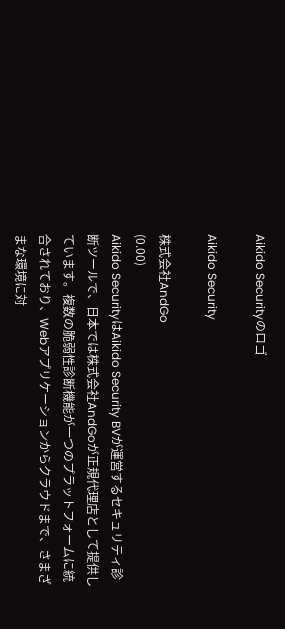Aikido Securityのロゴ

Aikido Security

株式会社AndGo
(0.00)
Aikido SecurityはAikido Security BVが運営するセキュリティ診断ツールで、日本では株式会社AndGoが正規代理店として提供しています。複数の脆弱性診断機能が一つのプラットフォームに統合されており、Webアプリケーションからクラウドまで、さまざまな環境に対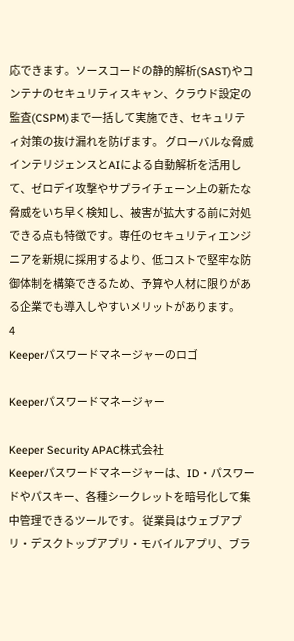応できます。ソースコードの静的解析(SAST)やコンテナのセキュリティスキャン、クラウド設定の監査(CSPM)まで一括して実施でき、セキュリティ対策の抜け漏れを防げます。 グローバルな脅威インテリジェンスとAIによる自動解析を活用して、ゼロデイ攻撃やサプライチェーン上の新たな脅威をいち早く検知し、被害が拡大する前に対処できる点も特徴です。専任のセキュリティエンジニアを新規に採用するより、低コストで堅牢な防御体制を構築できるため、予算や人材に限りがある企業でも導入しやすいメリットがあります。
4
Keeperパスワードマネージャーのロゴ

Keeperパスワードマネージャー

Keeper Security APAC株式会社
Keeperパスワードマネージャーは、ID・パスワードやパスキー、各種シークレットを暗号化して集中管理できるツールです。 従業員はウェブアプリ・デスクトップアプリ・モバイルアプリ、ブラ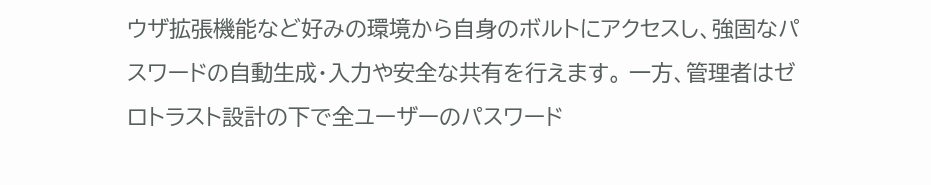ウザ拡張機能など好みの環境から自身のボルトにアクセスし、強固なパスワードの自動生成・入力や安全な共有を行えます。 一方、管理者はゼロトラスト設計の下で全ユーザーのパスワード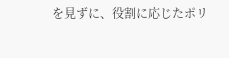を見ずに、役割に応じたポリ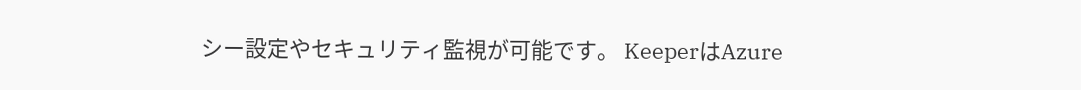シー設定やセキュリティ監視が可能です。 KeeperはAzure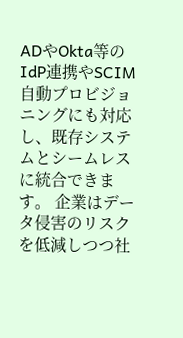ADやOkta等のIdP連携やSCIM自動プロビジョニングにも対応し、既存システムとシームレスに統合できます。 企業はデータ侵害のリスクを低減しつつ社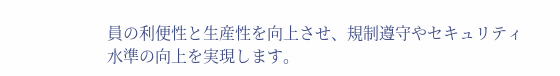員の利便性と生産性を向上させ、規制遵守やセキュリティ水準の向上を実現します。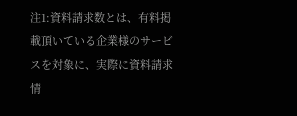注1:資料請求数とは、有料掲載頂いている企業様のサービスを対象に、実際に資料請求情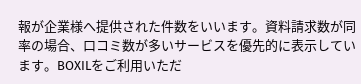報が企業様へ提供された件数をいいます。資料請求数が同率の場合、口コミ数が多いサービスを優先的に表示しています。BOXILをご利用いただ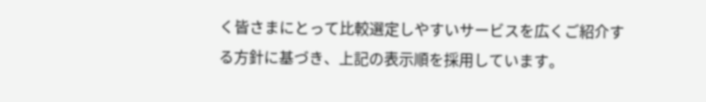く皆さまにとって比較選定しやすいサービスを広くご紹介する方針に基づき、上記の表示順を採用しています。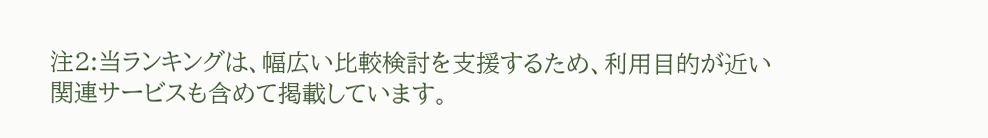注2:当ランキングは、幅広い比較検討を支援するため、利用目的が近い関連サービスも含めて掲載しています。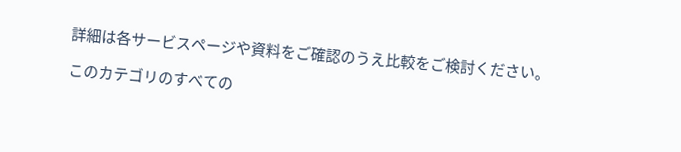詳細は各サービスページや資料をご確認のうえ比較をご検討ください。

このカテゴリのすべての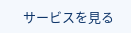サービスを見る